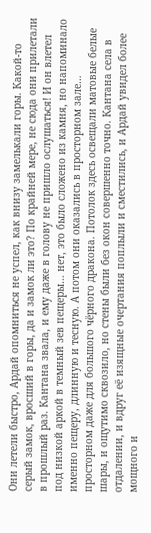Они летели быстро, Ардай опомниться не успел, как внизу замелькали горы. Какой-то серый замок, вросший в горы, да и замок ли это? По крайней мере, не сюда они прилетали в прошлый раз. Кантана звала, и ему даже в голову не пришло ослушаться! И он влетел под низкой аркой в темный зев пещеры… нет, это было сложено из камня, но напоминало именно пещеру, длинную и тесную. А потом они оказались в просторном зале… просторном даже для большого чёрного дракона. Потолок здесь освещали матовые белые шары, и ощутимо сквозило, но стены были без окон совершенно точно. Кантана села в отдалении, и вдруг её изящные очертания поплыли и сместились, и Ардай увидел более мощного и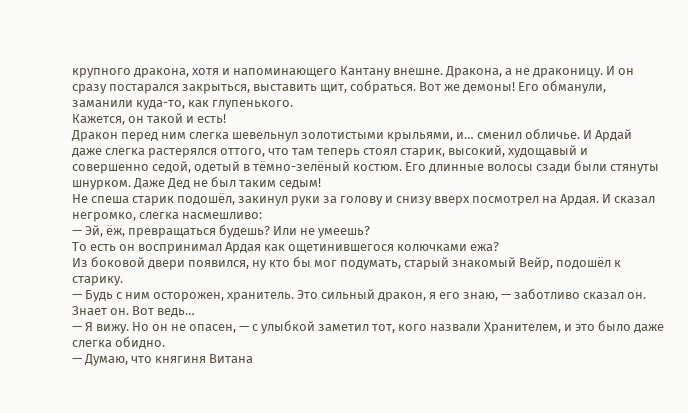крупного дракона, хотя и напоминающего Кантану внешне. Дракона, а не драконицу. И он сразу постарался закрыться, выставить щит, собраться. Вот же демоны! Его обманули, заманили куда-то, как глупенького.
Кажется, он такой и есть!
Дракон перед ним слегка шевельнул золотистыми крыльями, и… сменил обличье. И Ардай даже слегка растерялся оттого, что там теперь стоял старик, высокий, худощавый и совершенно седой, одетый в тёмно-зелёный костюм. Его длинные волосы сзади были стянуты шнурком. Даже Дед не был таким седым!
Не спеша старик подошёл, закинул руки за голову и снизу вверх посмотрел на Ардая. И сказал негромко, слегка насмешливо:
— Эй, ёж, превращаться будешь? Или не умеешь?
То есть он воспринимал Ардая как ощетинившегося колючками ежа?
Из боковой двери появился, ну кто бы мог подумать, старый знакомый Вейр, подошёл к старику.
— Будь с ним осторожен, хранитель. Это сильный дракон, я его знаю, — заботливо сказал он.
Знает он. Вот ведь…
— Я вижу. Но он не опасен, — с улыбкой заметил тот, кого назвали Хранителем, и это было даже слегка обидно.
— Думаю, что княгиня Витана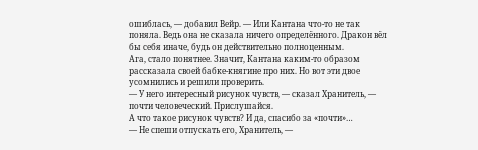ошиблась, — добавил Вейр. — Или Кантана что-то не так поняла. Ведь она не сказала ничего определённого. Дракон вёл бы себя иначе, будь он действительно полноценным.
Ага, стало понятнее. Значит, Кантана каким-то образом рассказала своей бабке-княгине про них. Но вот эти двое усомнились и решили проверить.
— У него интересный рисунок чувств, — сказал Хранитель, — почти человеческий. Прислушайся.
А что такое рисунок чувств? И да, спасибо за «почти»…
— Не спеши отпускать его, Хранитель, —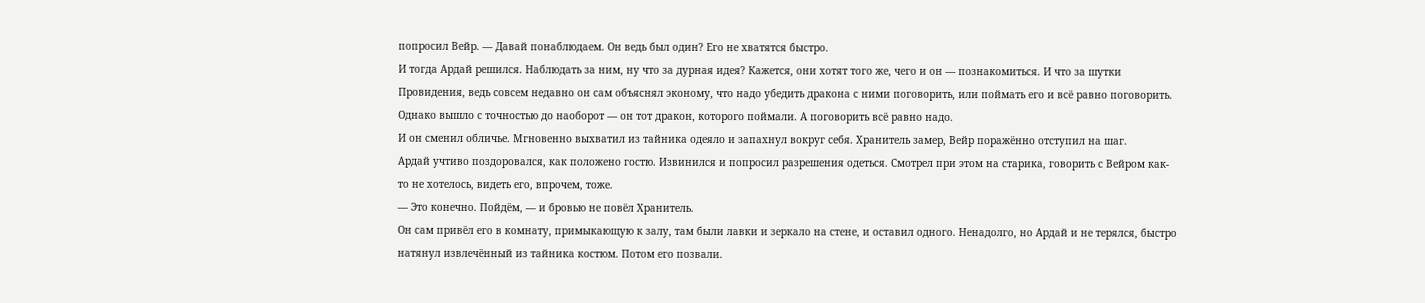попросил Вейр. — Давай понаблюдаем. Он ведь был один? Его не хватятся быстро.
И тогда Ардай решился. Наблюдать за ним, ну что за дурная идея? Кажется, они хотят того же, чего и он — познакомиться. И что за шутки Провидения, ведь совсем недавно он сам объяснял эконому, что надо убедить дракона с ними поговорить, или поймать его и всё равно поговорить. Однако вышло с точностью до наоборот — он тот дракон, которого поймали. А поговорить всё равно надо.
И он сменил обличье. Мгновенно выхватил из тайника одеяло и запахнул вокруг себя. Хранитель замер, Вейр поражённо отступил на шаг.
Ардай учтиво поздоровался, как положено гостю. Извинился и попросил разрешения одеться. Смотрел при этом на старика, говорить с Вейром как-то не хотелось, видеть его, впрочем, тоже.
— Это конечно. Пойдём, — и бровью не повёл Хранитель.
Он сам привёл его в комнату, примыкающую к залу, там были лавки и зеркало на стене, и оставил одного. Ненадолго, но Ардай и не терялся, быстро натянул извлечённый из тайника костюм. Потом его позвали.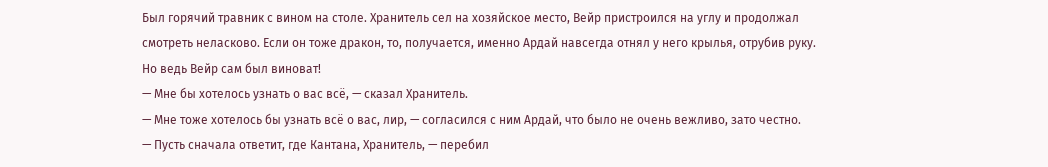Был горячий травник с вином на столе. Хранитель сел на хозяйское место, Вейр пристроился на углу и продолжал смотреть неласково. Если он тоже дракон, то, получается, именно Ардай навсегда отнял у него крылья, отрубив руку. Но ведь Вейр сам был виноват!
— Мне бы хотелось узнать о вас всё, — сказал Хранитель.
— Мне тоже хотелось бы узнать всё о вас, лир, — согласился с ним Ардай, что было не очень вежливо, зато честно.
— Пусть сначала ответит, где Кантана, Хранитель, — перебил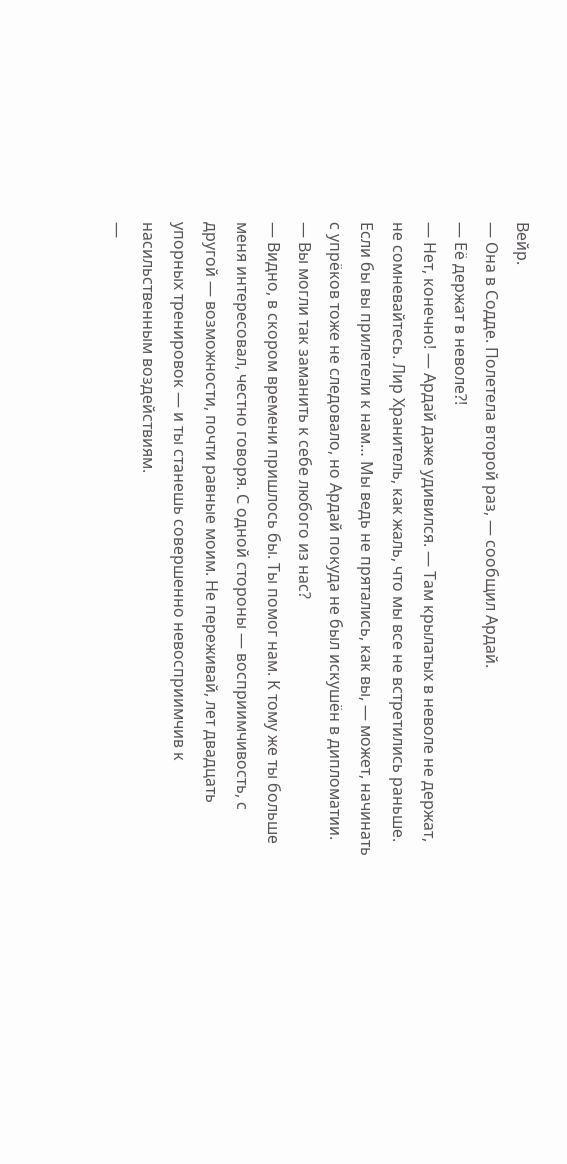Вейр.
— Она в Содде. Полетела второй раз, — сообщил Ардай.
— Её держат в неволе?!
— Нет, конечно! — Ардай даже удивился. — Там крылатых в неволе не держат, не сомневайтесь. Лир Хранитель, как жаль, что мы все не встретились раньше. Если бы вы прилетели к нам… Мы ведь не прятались, как вы, — может, начинать с упрёков тоже не следовало, но Ардай покуда не был искушён в дипломатии. — Вы могли так заманить к себе любого из нас?
— Видно, в скором времени пришлось бы. Ты помог нам. К тому же ты больше меня интересовал, честно говоря. С одной стороны — восприимчивость, с другой — возможности, почти равные моим. Не переживай, лет двадцать упорных тренировок — и ты станешь совершенно невосприимчив к насильственным воздействиям.
—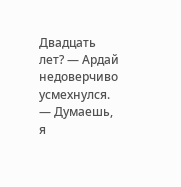Двадцать лет? — Ардай недоверчиво усмехнулся.
— Думаешь, я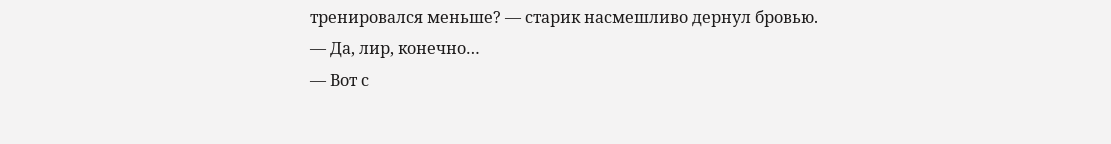тренировался меньше? — старик насмешливо дернул бровью.
— Да, лир, конечно…
— Вот с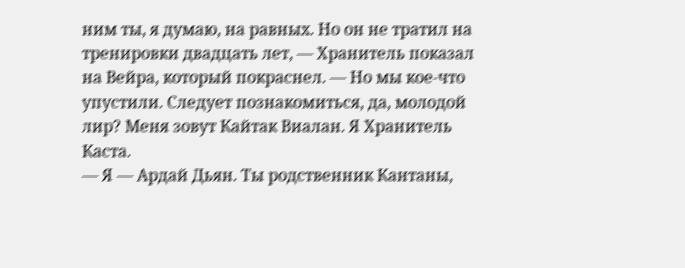ним ты, я думаю, на равных. Но он не тратил на тренировки двадцать лет, — Хранитель показал на Вейра, который покраснел. — Но мы кое-что упустили. Следует познакомиться, да, молодой лир? Меня зовут Кайтак Виалан. Я Хранитель Каста.
— Я — Ардай Дьян. Ты родственник Кантаны,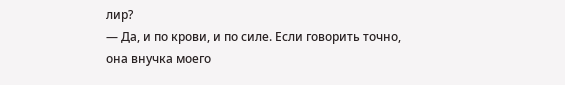лир?
— Да, и по крови, и по силе. Если говорить точно, она внучка моего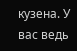кузена. У вас ведь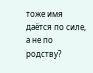тоже имя даётся по силе, а не по родству?